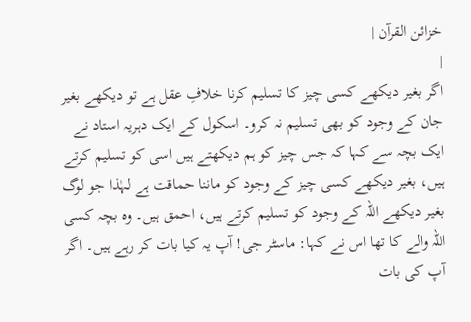خزائن القرآن |
|
اگر بغیر دیکھے کسی چیز کا تسلیم کرنا خلافِ عقل ہے تو دیکھے بغیر جان کے وجود کو بھی تسلیم نہ کرو۔ اسکول کے ایک دہریہ استاد نے ایک بچہ سے کہا کہ جس چیز کو ہم دیکھتے ہیں اسی کو تسلیم کرتے ہیں، بغیر دیکھے کسی چیز کے وجود کو ماننا حماقت ہے لہٰذا جو لوگ بغیر دیکھے اللہ کے وجود کو تسلیم کرتے ہیں، احمق ہیں۔ وہ بچہ کسی اللہ والے کا تھا اس نے کہا: ماسٹر جی! آپ یہ کیا بات کر رہے ہیں۔ اگر آپ کی بات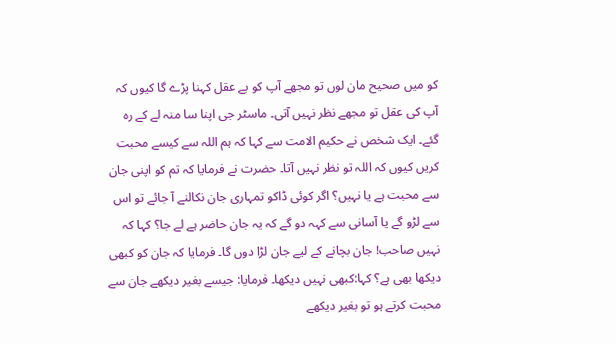کو میں صحیح مان لوں تو مجھے آپ کو بے عقل کہنا پڑے گا کیوں کہ آپ کی عقل تو مجھے نظر نہیں آتی۔ ماسٹر جی اپنا سا منہ لے کے رہ گئے۔ ایک شخص نے حکیم الامت سے کہا کہ ہم اللہ سے کیسے محبت کریں کیوں کہ اللہ تو نظر نہیں آتا۔ حضرت نے فرمایا کہ تم کو اپنی جان سے محبت ہے یا نہیں؟ اگر کوئی ڈاکو تمہاری جان نکالنے آ جائے تو اس سے لڑو گے یا آسانی سے کہہ دو گے کہ یہ جان حاضر ہے لے جا؟ کہا کہ نہیں صاحب! جان بچانے کے لیے جان لڑا دوں گا۔ فرمایا کہ جان کو کبھی دیکھا بھی ہے؟ کہا:کبھی نہیں دیکھا۔ فرمایا: جیسے بغیر دیکھے جان سے محبت کرتے ہو تو بغیر دیکھے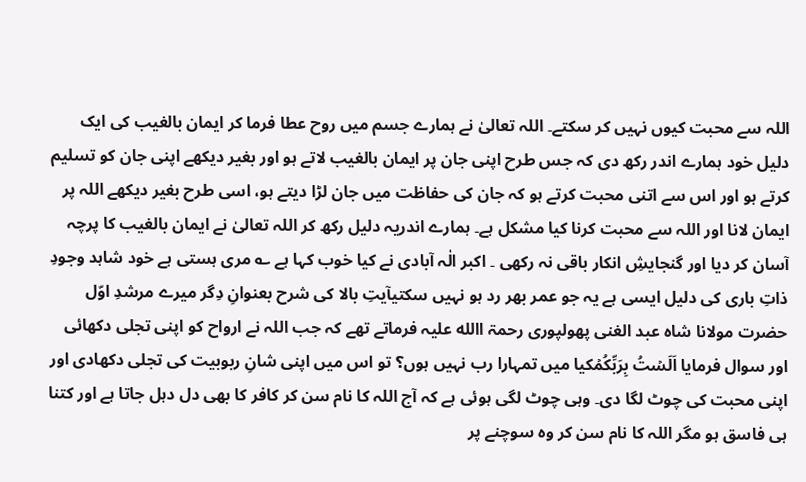اللہ سے محبت کیوں نہیں کر سکتے۔ اللہ تعالیٰ نے ہمارے جسم میں روح عطا فرما کر ایمان بالغیب کی ایک دلیل خود ہمارے اندر رکھ دی کہ جس طرح اپنی جان پر ایمان بالغیب لاتے ہو اور بغیر دیکھے اپنی جان کو تسلیم کرتے ہو اور اس سے اتنی محبت کرتے ہو کہ جان کی حفاظت میں جان لڑا دیتے ہو، اسی طرح بغیر دیکھے اللہ پر ایمان لانا اور اللہ سے محبت کرنا کیا مشکل ہے۔ ہمارے اندریہ دلیل رکھ کر اللہ تعالیٰ نے ایمان بالغیب کا پرچہ آسان کر دیا اور گنجایشِ انکار باقی نہ رکھی ۔ اکبر الٰہ آبادی نے کیا خوب کہا ہے ؎ مری ہستی ہے خود شاہد وجودِ ذاتِ باری کی دلیل ایسی ہے یہ جو عمر بھر رد ہو نہیں سکتیآیتِ بالا کی شرح بعنوانِ دِگر میرے مرشدِ اوّل حضرت مولانا شاہ عبد الغنی پھولپوری رحمۃ االله علیہ فرماتے تھے کہ جب اللہ نے ارواح کو اپنی تجلی دکھائی اور سوال فرمایا اَلَسۡتُ بِرَبِّکُمۡکیا میں تمہارا رب نہیں ہوں؟ تو اس میں اپنی شانِ ربوبیت کی تجلی دکھادی اور اپنی محبت کی چوٹ لگا دی۔ وہی چوٹ لگی ہوئی ہے کہ آج اللہ کا نام سن کر کافر کا بھی دل دہل جاتا ہے اور کتنا ہی فاسق ہو مگر اللہ کا نام سن کر وہ سوچنے پر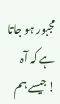مجبور ہو جاتا ہے کہ آہ !جیسے ہم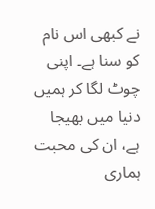نے کبھی اس نام کو سنا ہے۔ اپنی چوٹ لگا کر ہمیں دنیا میں بھیجا ہے، ان کی محبت ہماری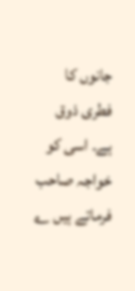جانوں کا فطری ذوق ہے۔ اسی کو خواجہ صاحب فرماتے ہیں ؎